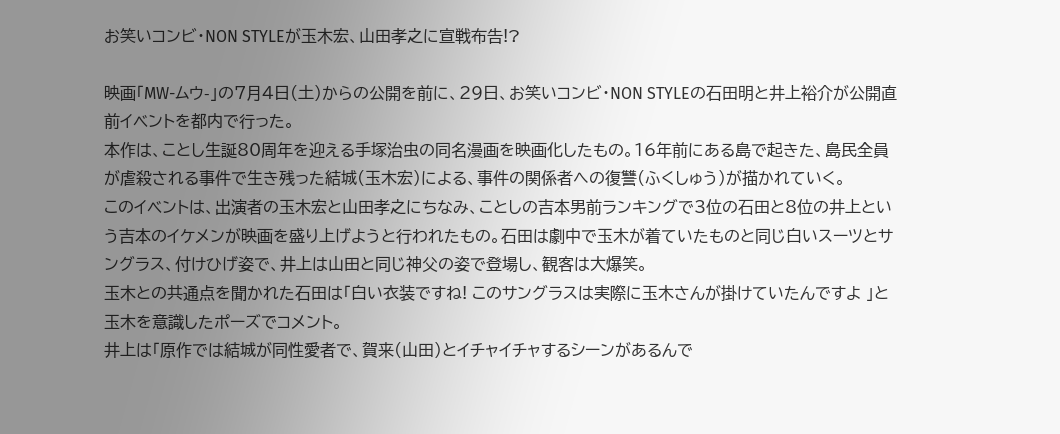お笑いコンビ・NON STYLEが玉木宏、山田孝之に宣戦布告!?

映画「MW-ムウ-」の7月4日(土)からの公開を前に、29日、お笑いコンビ・NON STYLEの石田明と井上裕介が公開直前イベントを都内で行った。
本作は、ことし生誕80周年を迎える手塚治虫の同名漫画を映画化したもの。16年前にある島で起きた、島民全員が虐殺される事件で生き残った結城(玉木宏)による、事件の関係者への復讐(ふくしゅう)が描かれていく。
このイベントは、出演者の玉木宏と山田孝之にちなみ、ことしの吉本男前ランキングで3位の石田と8位の井上という吉本のイケメンが映画を盛り上げようと行われたもの。石田は劇中で玉木が着ていたものと同じ白いスーツとサングラス、付けひげ姿で、井上は山田と同じ神父の姿で登場し、観客は大爆笑。
玉木との共通点を聞かれた石田は「白い衣装ですね! このサングラスは実際に玉木さんが掛けていたんですよ 」と玉木を意識したポーズでコメント。
井上は「原作では結城が同性愛者で、賀来(山田)とイチャイチャするシーンがあるんで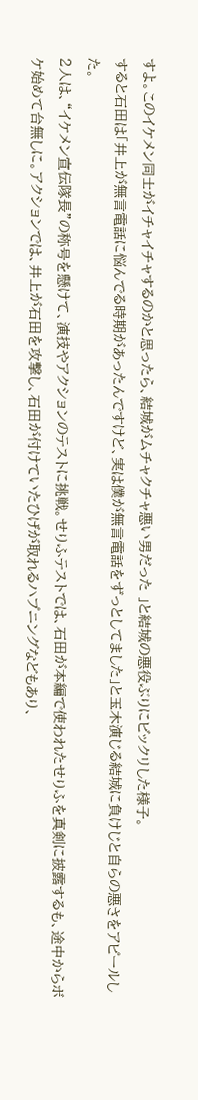すよ。このイケメン同士がイチャイチャするのかと思ったら、結城がムチャクチャ悪い男だった 」と結城の悪役ぶりにビックリした様子。
すると石田は「井上が無言電話に悩んでる時期があったんですけど、実は僕が無言電話をずっとしてました」と玉木演じる結城に負けじと自らの悪さをアピールした。
2人は、“イケメン宣伝隊長”の称号を懸けて、演技やアクションのテストに挑戦。せりふテストでは、石田が本編で使われたせりふを真剣に披露するも、途中からボケ始めて台無しに。アクションでは、井上が石田を攻撃し、石田が付けていたひげが取れるハプニングなどもあり、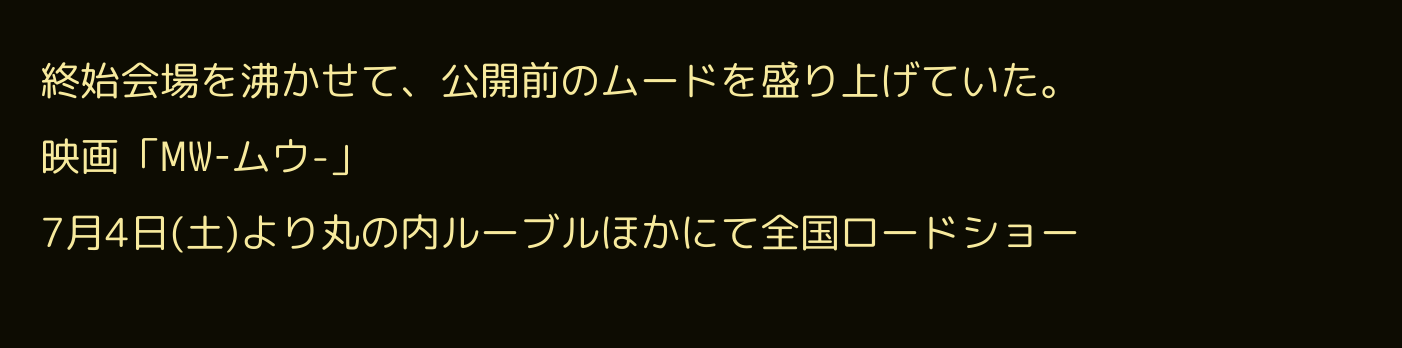終始会場を沸かせて、公開前のムードを盛り上げていた。
映画「MW-ムウ-」
7月4日(土)より丸の内ルーブルほかにて全国ロードショー